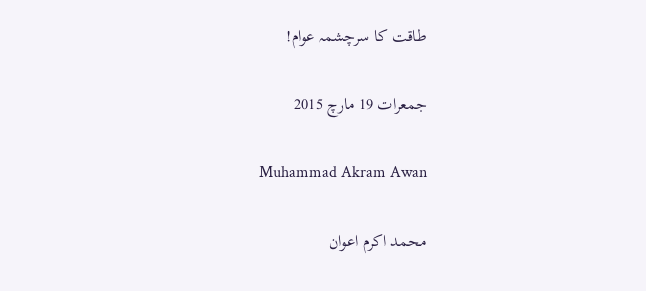طاقت کا سرچشمہ عوام!

جمعرات 19 مارچ 2015

Muhammad Akram Awan

محمد اکرم اعوان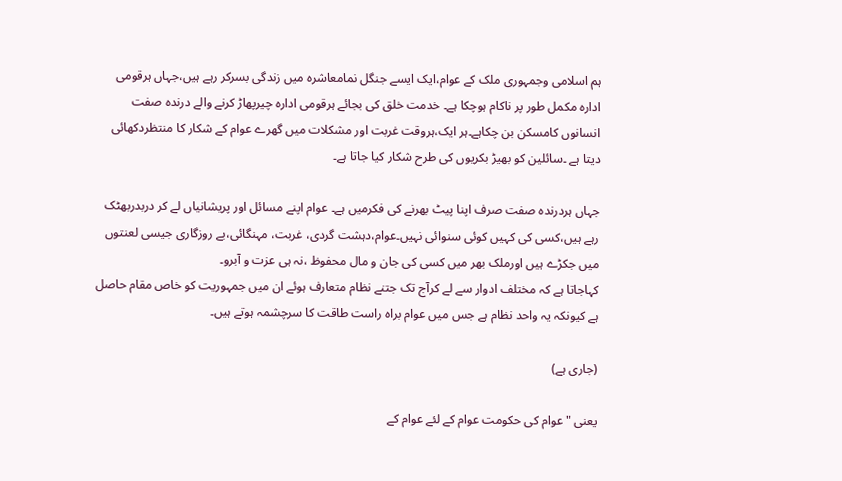ہم اسلامی وجمہوری ملک کے عوام،ایک ایسے جنگل نمامعاشرہ میں زندگی بسرکر رہے ہیں،جہاں ہرقومی ادارہ مکمل طور پر ناکام ہوچکا ہے۔ خدمت خلق کی بجائے ہرقومی ادارہ چیرپھاڑ کرنے والے درندہ صفت انسانوں کامسکن بن چکاہے۔ہر ایک،ہروقت غربت اور مشکلات میں گھرے عوام کے شکار کا منتظردکھائی دیتا ہے ۔سائلین کو بھیڑ بکریوں کی طرح شکار کیا جاتا ہے۔

جہاں ہردرندہ صفت صرف اپنا پیٹ بھرنے کی فکرمیں ہے۔ عوام اپنے مسائل اور پریشانیاں لے کر دربدربھٹک رہے ہیں،کسی کی کہیں کوئی سنوائی نہیں۔عوام،دہشت گردی، غربت، مہنگائی،بے روزگاری جیسی لعنتوں میں جکڑے ہیں اورملک بھر میں کسی کی جان و مال محفوظ ،نہ ہی عزت و آبرو۔
کہاجاتا ہے کہ مختلف ادوار سے لے کرآج تک جتنے نظام متعارف ہوئے ان میں جمہوریت کو خاص مقام حاصل ہے کیونکہ یہ واحد نظام ہے جس میں عوام براہ راست طاقت کا سرچشمہ ہوتے ہیں۔

(جاری ہے)

یعنی "عوام کی حکومت عوام کے لئے عوام کے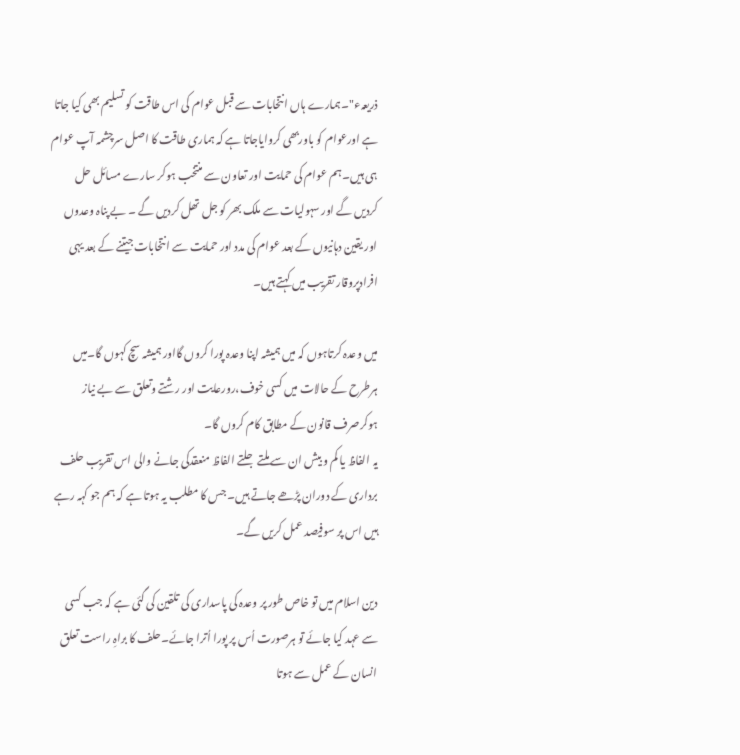ذریعہء"۔ہمارے ہاں انتخابات سے قبل عوام کی اس طاقت کو تسلیم بھی کیا جاتا ہے اورعوام کو باوربھی کروایاجاتا ہے کہ ہماری طاقت کا اصل سرچشمہ آپ عوام ہی ہیں۔ہم عوام کی حمایت اور تعاون سے منتخب ہوکر سارے مسائل حل کردیں گے اور سہولیات سے ملک بھر کو جل تھل کردیں گے ۔ بے پناہ وعدوں اور یقین دہانیوں کے بعد عوام کی مدد اور حمایت سے انتخابات جیتنے کے بعد یہی افرادپروقار تقریب میں کہتے ہیں۔

میں وعدہ کرتاہوں کہ میں ہمیشہ اپنا وعدہ پورا کروں گااور ہمیشہ سچ کہوں گا۔میں ہرطرح کے حالات میں کسی خوف،رورعایت اور رشتے وتعلق سے بے نیاز ہوکرصرف قانون کے مطابق کام کروں گا۔
یہ الفاظ یا کم و بیش ان سے ملتے جلتے الفاظ منعقدکی جانے والی اس تقریب حلف برداری کے دوران پڑھے جاتے ہیں۔ جس کا مطلب یہ ہوتا ہے کہ ہم جو کہہ رہے ہیں اس پر سوفیصد عمل کریں گے۔

دین اسلام میں تو خاص طور پر وعدہ کی پاسداری کی تلقین کی گئی ہے کہ جب کسی سے عہد کیا جائے تو ہرصورت اُس پر پورا اُترا جائے۔حلف کا براہِ راست تعلق انسان کے عمل سے ہوتا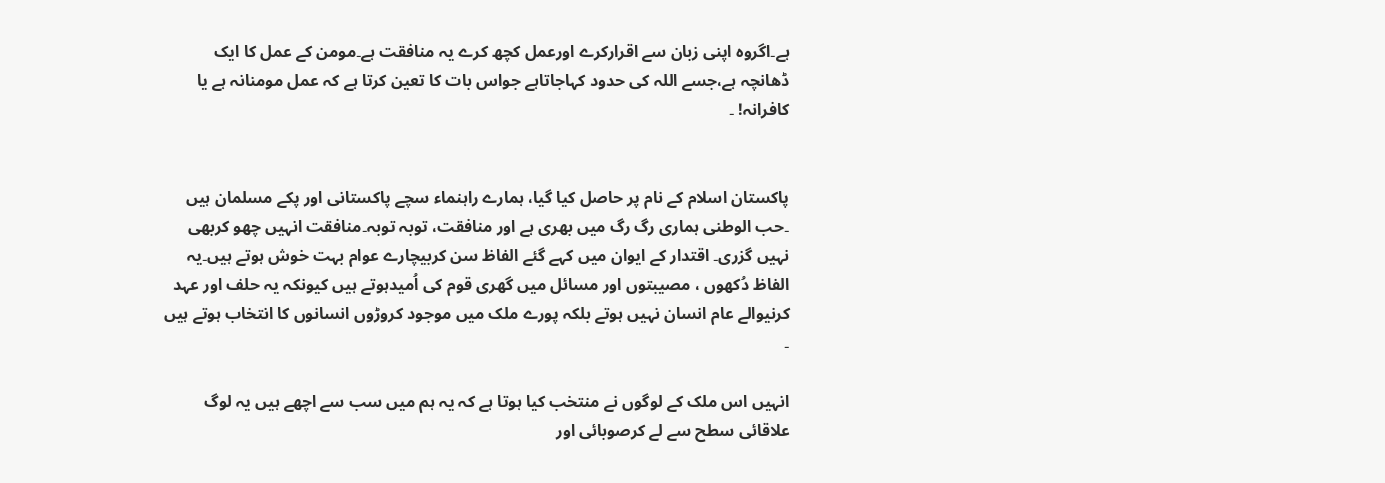ہے۔اگروہ اپنی زبان سے اقرارکرے اورعمل کچھ کرے یہ منافقت ہے۔مومن کے عمل کا ایک ڈھانچہ ہے،جسے اللہ کی حدود کہاجاتاہے جواس بات کا تعین کرتا ہے کہ عمل مومنانہ ہے یا کافرانہ! ۔


پاکستان اسلام کے نام پر حاصل کیا گیا، ہمارے راہنماء سچے پاکستانی اور پکے مسلمان ہیں ۔حب الوطنی ہماری رگ رگ میں بھری ہے اور منافقت، توبہ توبہ۔منافقت انہیں چھو کربھی نہیں گزری۔ اقتدار کے ایوان میں کہے گئے الفاظ سن کربیچارے عوام بہت خوش ہوتے ہیں۔یہ الفاظ دُکھوں ، مصیبتوں اور مسائل میں گھری قوم کی اُمیدہوتے ہیں کیونکہ یہ حلف اور عہد کرنیوالے عام انسان نہیں ہوتے بلکہ پورے ملک میں موجود کروڑوں انسانوں کا انتخاب ہوتے ہیں ۔

انہیں اس ملک کے لوگوں نے منتخب کیا ہوتا ہے کہ یہ ہم میں سب سے اچھے ہیں یہ لوگ علاقائی سطح سے لے کرصوبائی اور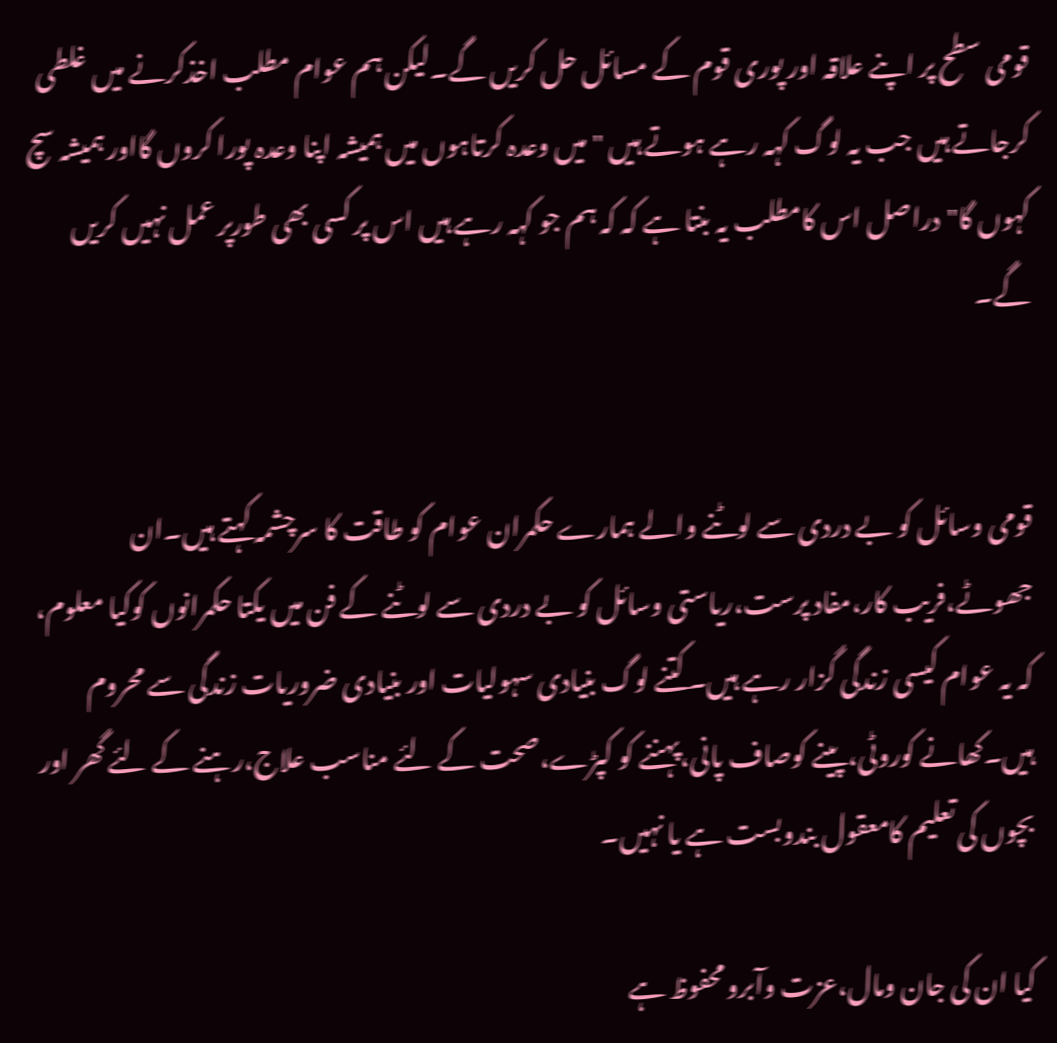قومی سطح پر اپنے علاقہ اور پوری قوم کے مسائل حل کریں گے۔لیکن ہم عوام مطلب اخذکرنے میں غلطی کرجاتے ہیں جب یہ لوگ کہہ رہے ہوتے ہیں "میں وعدہ کرتاہوں میں ہمیشہ اپنا وعدہ پورا کروں گااور ہمیشہ سچ کہوں گا"دراصل اس کامطلب یہ بنتا ہے کہ کہ ہم جو کہہ رہے ہیں اس پر کسی بھی طورپر عمل نہیں کریں گے۔


قومی وسائل کو بے دردی سے لوٹنے والے ہمارے حکمران عوام کو طاقت کا سرچشمہ کہتے ہیں۔ان جھوٹے،فریب کار،مفاد پرست،ریاستی وسائل کو بے دردی سے لوٹنے کے فن میں یکتا حکمرانوں کوکیا معلوم، کہ یہ عوام کیسی زندگی گزار رہے ہیں۔کتنے لوگ بنیادی سہولیات اور بنیادی ضروریات زندگی سے محروم ہیں۔کھانے کوروٹی،پینے کوصاف پانی،پہننے کو کپڑے،صحت کے لئے مناسب علاج،رہنے کے لئے گھر اور بچوں کی تعلیم کامعقول بندوبست ہے یا نہیں۔

کیا ان کی جان ومال،عزت وآبرو محفوظ ہے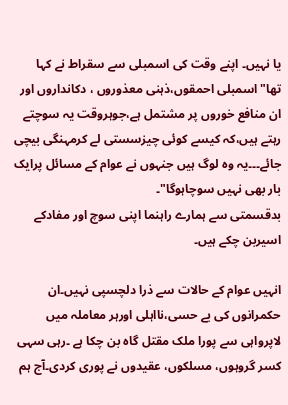یا نہیں۔ اپنے وقت کی اسمبلی سے سقراط نے کہا تھا"اسمبلی احمقوں،ذہنی معذوروں ، دکانداروں اور ان منافع خوروں پر مشتمل ہے،جوہروقت یہ سوچتے رہتے ہیں،کہ کیسے کوئی چیزسستی لے کرمہنگی بیچی جائے۔۔۔یہ وہ لوگ ہیں جنہوں نے عوام کے مسائل پرایک بار بھی نہیں سوچاہوگا"۔
بدقسمتی سے ہمارے راہنما اپنی سوچ اور مفادکے اسیربن چکے ہیں۔

انہیں عوام کے حالات سے ذرا دلچسپی نہیں۔ان حکمرانوں کی بے حسی،نااہلی اورہر معاملہ میں لاپرواہی سے پورا ملک مقتل گاہ بن چکا ہے ۔رہی سہی کسر گروہوں، مسلکوں، عقیدوں نے پوری کردی۔آج ہم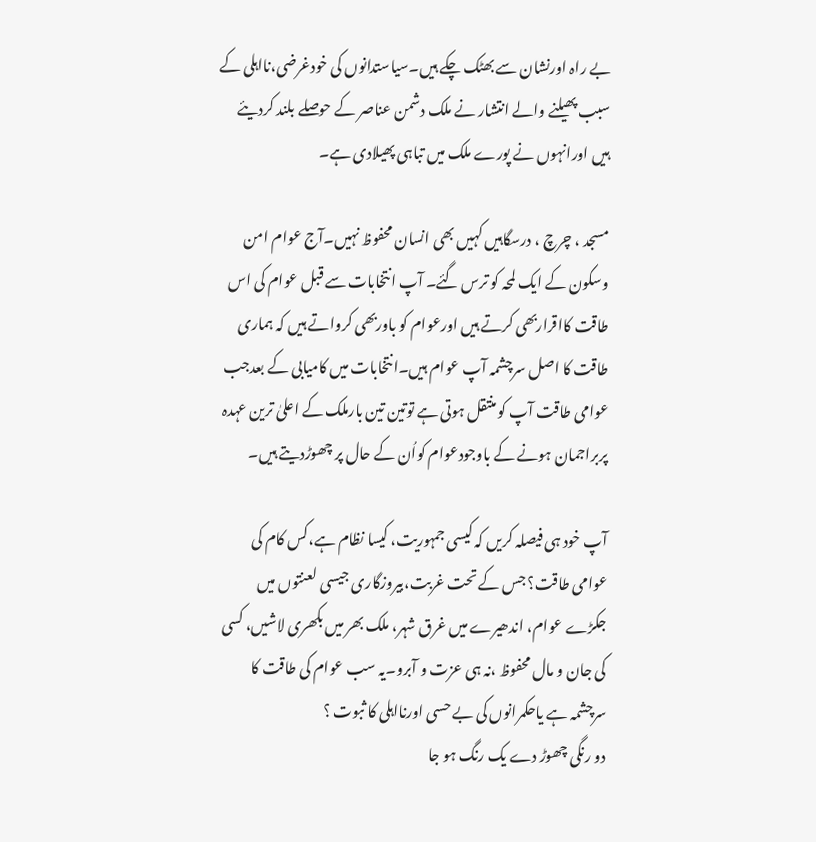بے راہ اورنشان سے بھٹک چکے ہیں۔سیاستدانوں کی خودغرضی،نااہلی کے سبب پھیلنے والے انتشار نے ملک دشمن عناصر کے حوصلے بلند کردیئے ہیں اورانہوں نے پورے ملک میں تباہی پھیلادی ہے۔

مسجد ، چرچ ، درسگاہیں کہیں بھی انسان محفوظ نہیں۔آج عوام امن وسکون کے ایک لمحہ کو ترس گئے۔ آپ انتخابات سے قبل عوام کی اس طاقت کااقراربھی کرتے ہیں اورعوام کو باوربھی کرواتے ہیں کہ ہماری طاقت کا اصل سرچشمہ آپ عوام ہیں۔انتخابات میں کامیابی کے بعدجب عوامی طاقت آپ کو منتقل ہوتی ہے توتین تین بارملک کے اعلیٰ ترین عہدہ پربراجمان ہونے کے باوجودعوام کواُن کے حال پر چھوڑدیتے ہیں۔

آپ خود ہی فیصلہ کریں کہ کیسی جمہوریت، کیسا نظام ہے،کس کام کی عوامی طاقت؟ جس کے تحت غربت،بیروزگاری جیسی لعنتوں میں جکڑے عوام، اندھیرے میں غرق شہر، ملک بھر میں بکھری لاشیں، کسی کی جان و مال محفوظ ،نہ ہی عزت و آبرو۔یہ سب عوام کی طاقت کا سرچشمہ ہے یاحکمرانوں کی بے حسی اورنااہلی کا ثبوت ؟
دو رنگی چھوڑ دے یک رنگ ہو جا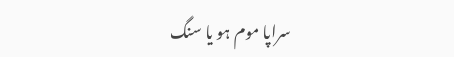سراپا موم ہو یا سنگ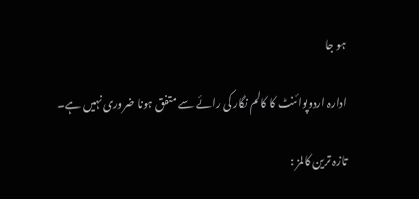ہو جا

ادارہ اردوپوائنٹ کا کالم نگار کی رائے سے متفق ہونا ضروری نہیں ہے۔

تازہ ترین کالمز :